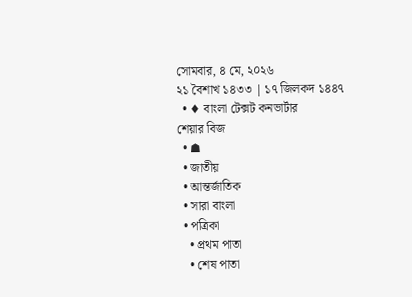সোমবার, ৪ মে, ২০২৬
২১ বৈশাখ ১৪৩৩ | ১৭ জিলকদ ১৪৪৭
  • ♦ বাংলা টেক্সট কনভার্টার
শেয়ার বিজ
  • ☗
  • জাতীয়
  • আন্তর্জাতিক
  • সারা বাংলা
  • পত্রিকা
    • প্রথম পাতা
    • শেষ পাতা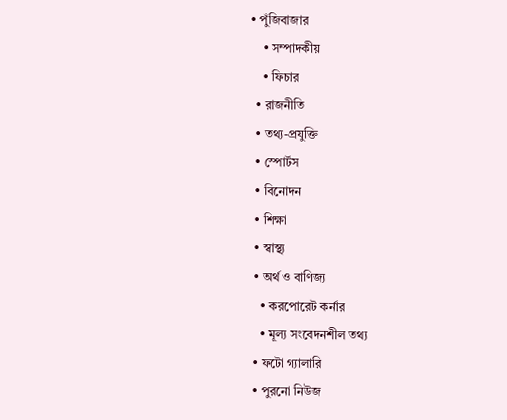• পুঁজিবাজার
    • সম্পাদকীয়
    • ফিচার
  • রাজনীতি
  • তথ্য-প্রযুক্তি
  • স্পোর্টস
  • বিনোদন
  • শিক্ষা
  • স্বাস্থ্য
  • অর্থ ও বাণিজ্য
    • করপোরেট কর্নার
    • মূল্য সংবেদনশীল তথ্য
  • ফটো গ্যালারি
  • পুরনো নিউজ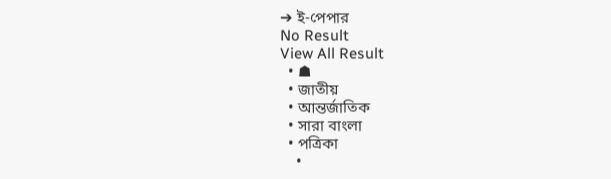➔ ই-পেপার
No Result
View All Result
  • ☗
  • জাতীয়
  • আন্তর্জাতিক
  • সারা বাংলা
  • পত্রিকা
    •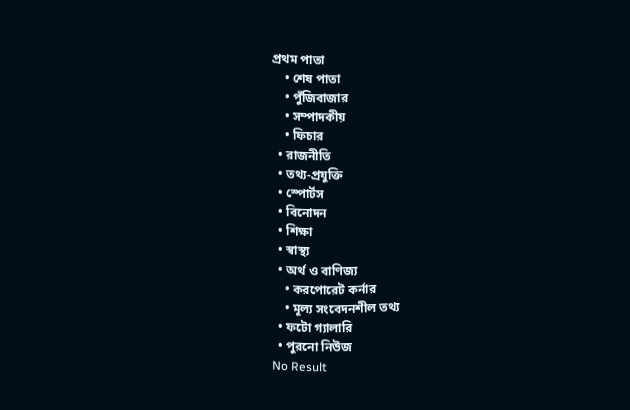প্রথম পাতা
    • শেষ পাতা
    • পুঁজিবাজার
    • সম্পাদকীয়
    • ফিচার
  • রাজনীতি
  • তথ্য-প্রযুক্তি
  • স্পোর্টস
  • বিনোদন
  • শিক্ষা
  • স্বাস্থ্য
  • অর্থ ও বাণিজ্য
    • করপোরেট কর্নার
    • মূল্য সংবেদনশীল তথ্য
  • ফটো গ্যালারি
  • পুরনো নিউজ
No Result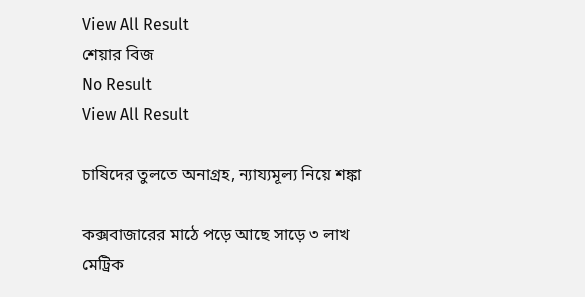View All Result
শেয়ার বিজ
No Result
View All Result

চাষিদের তুলতে অনাগ্রহ, ন্যায্যমূল্য নিয়ে শঙ্কা

কক্সবাজারের মাঠে পড়ে আছে সাড়ে ৩ লাখ মেট্রিক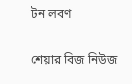টন লবণ

শেয়ার বিজ নিউজ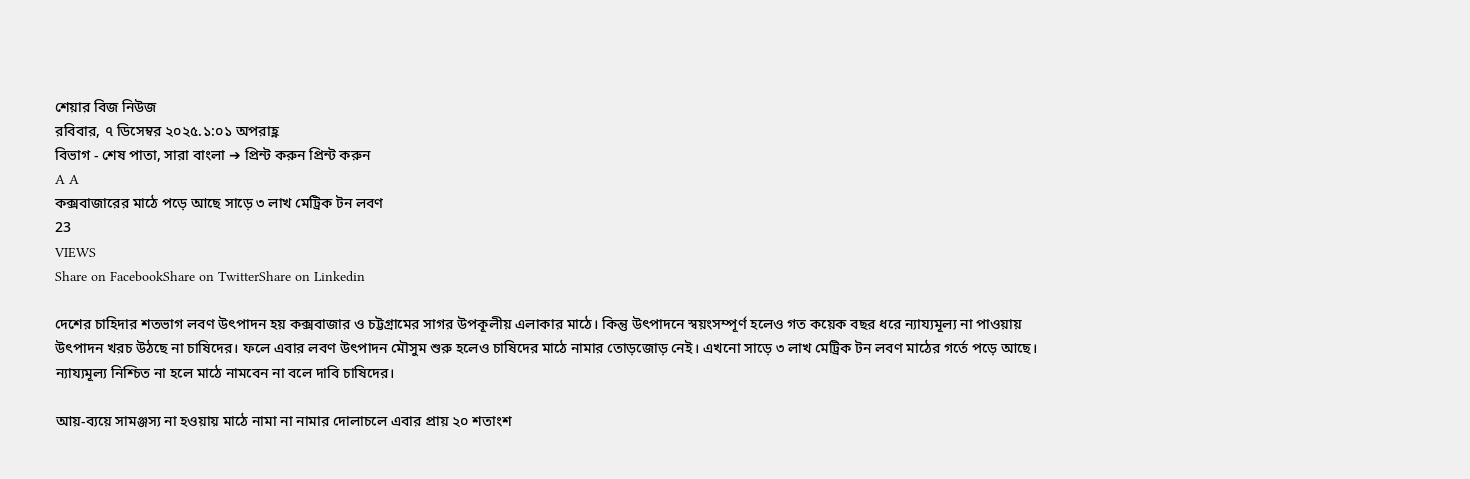শেয়ার বিজ নিউজ
রবিবার, ৭ ডিসেম্বর ২০২৫.১:০১ অপরাহ্ণ
বিভাগ - শেষ পাতা, সারা বাংলা ➔ প্রিন্ট করুন প্রিন্ট করুন
A A
কক্সবাজারের মাঠে পড়ে আছে সাড়ে ৩ লাখ মেট্রিক টন লবণ
23
VIEWS
Share on FacebookShare on TwitterShare on Linkedin

দেশের চাহিদার শতভাগ লবণ উৎপাদন হয় কক্সবাজার ও চট্টগ্রামের সাগর উপকূলীয় এলাকার মাঠে। কিন্তু উৎপাদনে স্বয়ংসম্পূর্ণ হলেও গত কয়েক বছর ধরে ন্যায্যমূল্য না পাওয়ায় উৎপাদন খরচ উঠছে না চাষিদের। ফলে এবার লবণ উৎপাদন মৌসুম শুরু হলেও চাষিদের মাঠে নামার তোড়জোড় নেই। এখনো সাড়ে ৩ লাখ মেট্রিক টন লবণ মাঠের গর্তে পড়ে আছে। ন্যায্যমূল্য নিশ্চিত না হলে মাঠে নামবেন না বলে দাবি চাষিদের।

আয়-ব্যয়ে সামঞ্জস্য না হওয়ায় মাঠে নামা না নামার দোলাচলে এবার প্রায় ২০ শতাংশ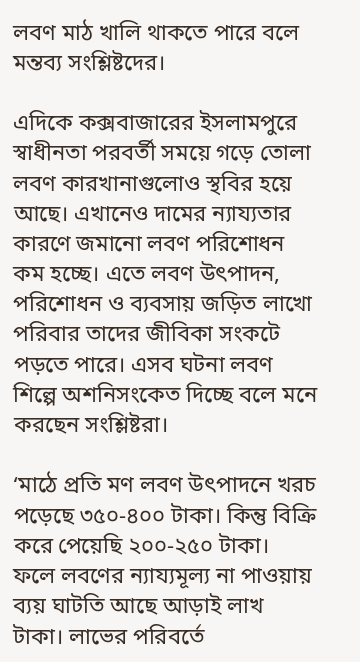লবণ মাঠ খালি থাকতে পারে বলে মন্তব্য সংশ্লিষ্টদের।

এদিকে কক্সবাজারের ইসলামপুরে স্বাধীনতা পরবর্তী সময়ে গড়ে তোলা লবণ কারখানাগুলোও স্থবির হয়ে আছে। এখানেও দামের ন্যায্যতার কারণে জমানো লবণ পরিশোধন কম হচ্ছে। এতে লবণ উৎপাদন, পরিশোধন ও ব্যবসায় জড়িত লাখো পরিবার তাদের জীবিকা সংকটে পড়তে পারে। এসব ঘটনা লবণ শিল্পে অশনিসংকেত দিচ্ছে বলে মনে করছেন সংশ্লিষ্টরা।

‘মাঠে প্রতি মণ লবণ উৎপাদনে খরচ পড়েছে ৩৫০-৪০০ টাকা। কিন্তু বিক্রি করে পেয়েছি ২০০-২৫০ টাকা। ফলে লবণের ন্যায্যমূল্য না পাওয়ায় ব্যয় ঘাটতি আছে আড়াই লাখ টাকা। লাভের পরিবর্তে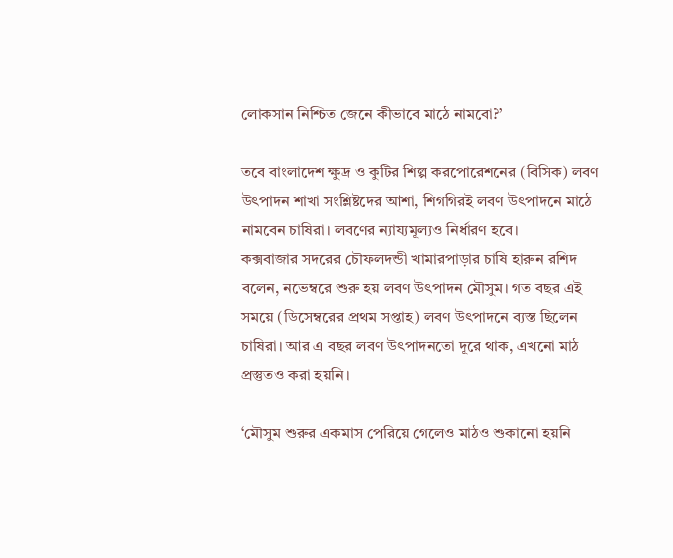লোকসান নিশ্চিত জেনে কীভাবে মাঠে নামবো?’

তবে বাংলাদেশ ক্ষুদ্র ও কুটির শিল্প করপোরেশনের (বিসিক) লবণ উৎপাদন শাখা সংশ্লিষ্টদের আশা, শিগগিরই লবণ উৎপাদনে মাঠে নামবেন চাষিরা। লবণের ন্যায্যমূল্যও নির্ধারণ হবে।
কক্সবাজার সদরের চৌফলদন্ডী খামারপাড়ার চাষি হারুন রশিদ বলেন, নভেম্বরে শুরু হয় লবণ উৎপাদন মৌসুম। গত বছর এই সময়ে (ডিসেম্বরের প্রথম সপ্তাহ) লবণ উৎপাদনে ব্যস্ত ছিলেন চাষিরা। আর এ বছর লবণ উৎপাদনতো দূরে থাক, এখনো মাঠ প্রস্তুতও করা হয়নি।

‘মৌসুম শুরুর একমাস পেরিয়ে গেলেও মাঠও শুকানো হয়নি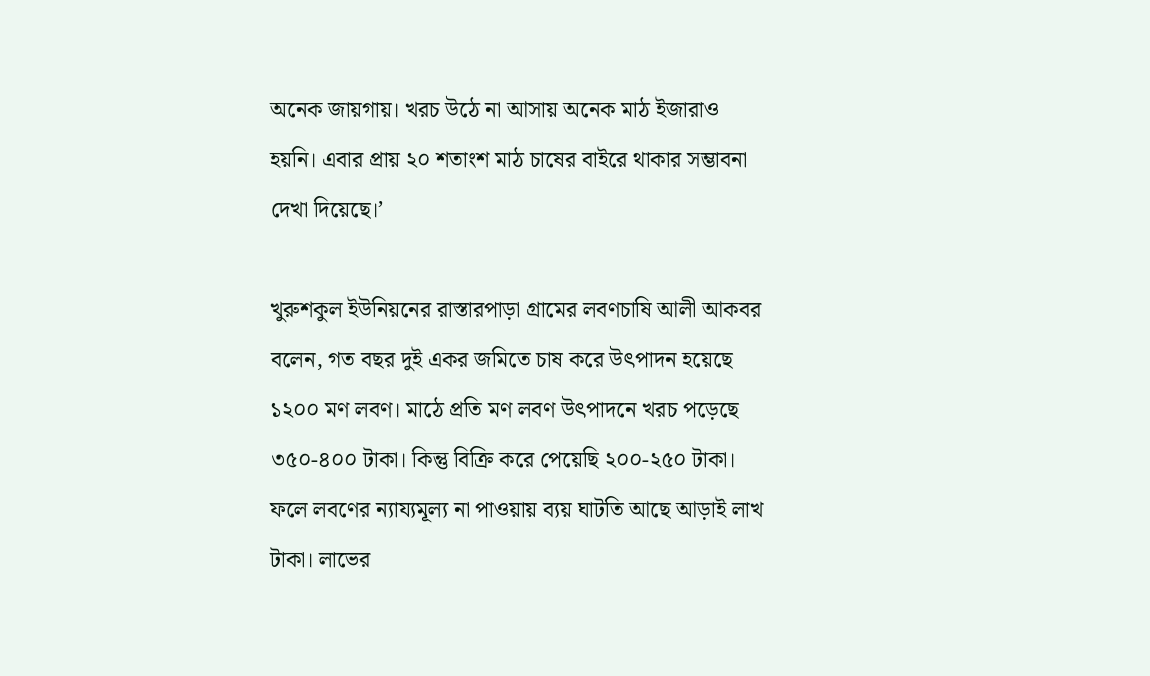অনেক জায়গায়। খরচ উঠে না আসায় অনেক মাঠ ইজারাও হয়নি। এবার প্রায় ২০ শতাংশ মাঠ চাষের বাইরে থাকার সম্ভাবনা দেখা দিয়েছে।’

খুরুশকুল ইউনিয়নের রাস্তারপাড়া গ্রামের লবণচাষি আলী আকবর বলেন, গত বছর দুই একর জমিতে চাষ করে উৎপাদন হয়েছে ১২০০ মণ লবণ। মাঠে প্রতি মণ লবণ উৎপাদনে খরচ পড়েছে ৩৫০-৪০০ টাকা। কিন্তু বিক্রি করে পেয়েছি ২০০-২৫০ টাকা। ফলে লবণের ন্যায্যমূল্য না পাওয়ায় ব্যয় ঘাটতি আছে আড়াই লাখ টাকা। লাভের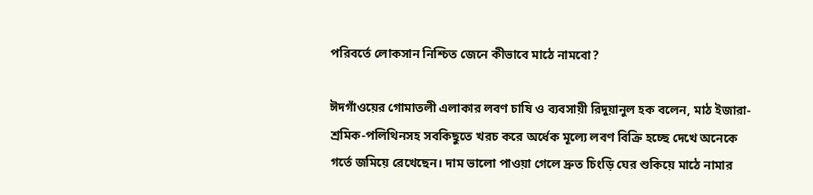পরিবর্তে লোকসান নিশ্চিত জেনে কীভাবে মাঠে নামবো?

ঈদগাঁওয়ের গোমাতলী এলাকার লবণ চাষি ও ব্যবসায়ী রিদুয়ানুল হক বলেন, মাঠ ইজারা-শ্রমিক-পলিথিনসহ সবকিছুতে খরচ করে অর্ধেক মূল্যে লবণ বিক্রি হচ্ছে দেখে অনেকে গর্তে জমিয়ে রেখেছেন। দাম ভালো পাওয়া গেলে দ্রুত চিংড়ি ঘের শুকিয়ে মাঠে নামার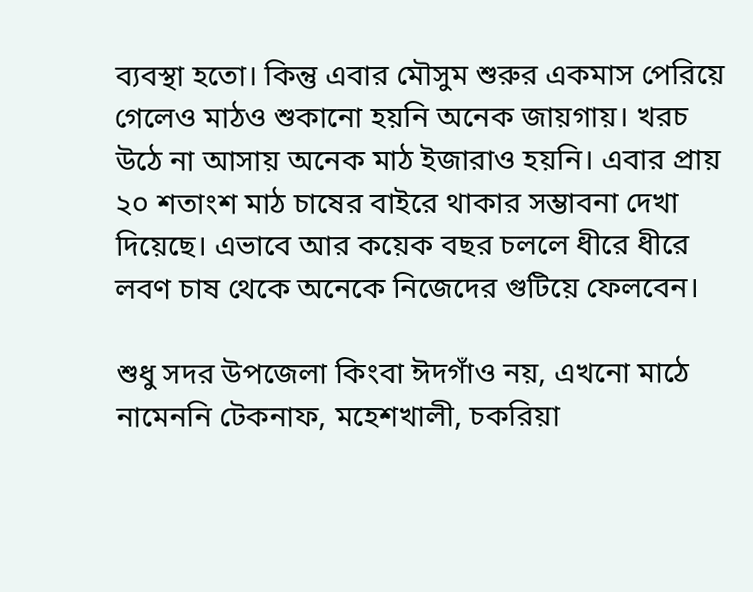ব্যবস্থা হতো। কিন্তু এবার মৌসুম শুরুর একমাস পেরিয়ে গেলেও মাঠও শুকানো হয়নি অনেক জায়গায়। খরচ উঠে না আসায় অনেক মাঠ ইজারাও হয়নি। এবার প্রায় ২০ শতাংশ মাঠ চাষের বাইরে থাকার সম্ভাবনা দেখা দিয়েছে। এভাবে আর কয়েক বছর চললে ধীরে ধীরে লবণ চাষ থেকে অনেকে নিজেদের গুটিয়ে ফেলবেন।

শুধু সদর উপজেলা কিংবা ঈদগাঁও নয়, এখনো মাঠে নামেননি টেকনাফ, মহেশখালী, চকরিয়া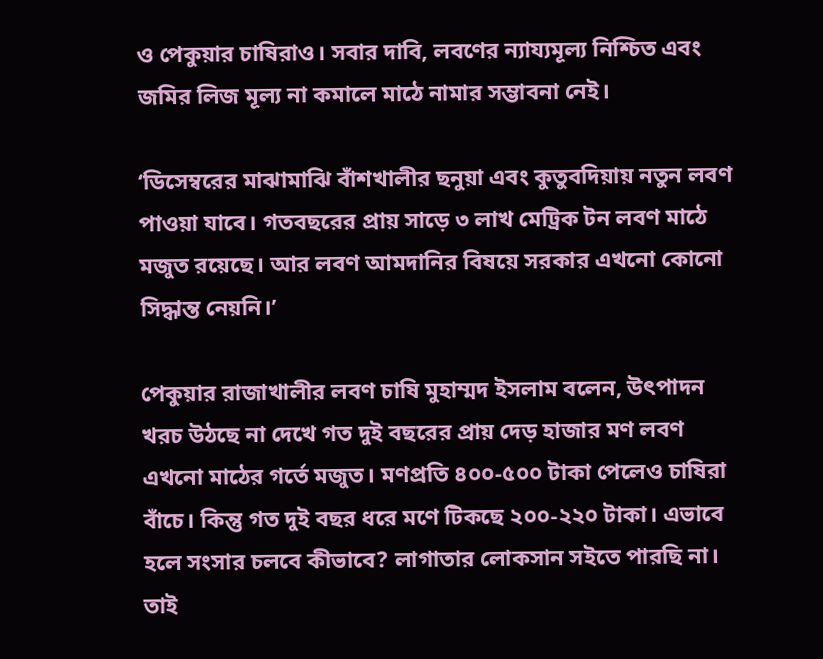ও পেকুয়ার চাষিরাও। সবার দাবি, লবণের ন্যায্যমূল্য নিশ্চিত এবং জমির লিজ মূল্য না কমালে মাঠে নামার সম্ভাবনা নেই।

‘ডিসেম্বরের মাঝামাঝি বাঁশখালীর ছনুয়া এবং কুতুবদিয়ায় নতুন লবণ পাওয়া যাবে। গতবছরের প্রায় সাড়ে ৩ লাখ মেট্রিক টন লবণ মাঠে মজুত রয়েছে। আর লবণ আমদানির বিষয়ে সরকার এখনো কোনো সিদ্ধান্ত নেয়নি।’

পেকুয়ার রাজাখালীর লবণ চাষি মুহাম্মদ ইসলাম বলেন, উৎপাদন খরচ উঠছে না দেখে গত দুই বছরের প্রায় দেড় হাজার মণ লবণ এখনো মাঠের গর্তে মজুত। মণপ্রতি ৪০০-৫০০ টাকা পেলেও চাষিরা বাঁচে। কিন্তু গত দুই বছর ধরে মণে টিকছে ২০০-২২০ টাকা। এভাবে হলে সংসার চলবে কীভাবে? লাগাতার লোকসান সইতে পারছি না। তাই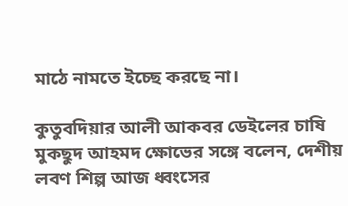মাঠে নামতে ইচ্ছে করছে না।

কুতুবদিয়ার আলী আকবর ডেইলের চাষি মুকছুদ আহমদ ক্ষোভের সঙ্গে বলেন, দেশীয় লবণ শিল্প আজ ধ্বংসের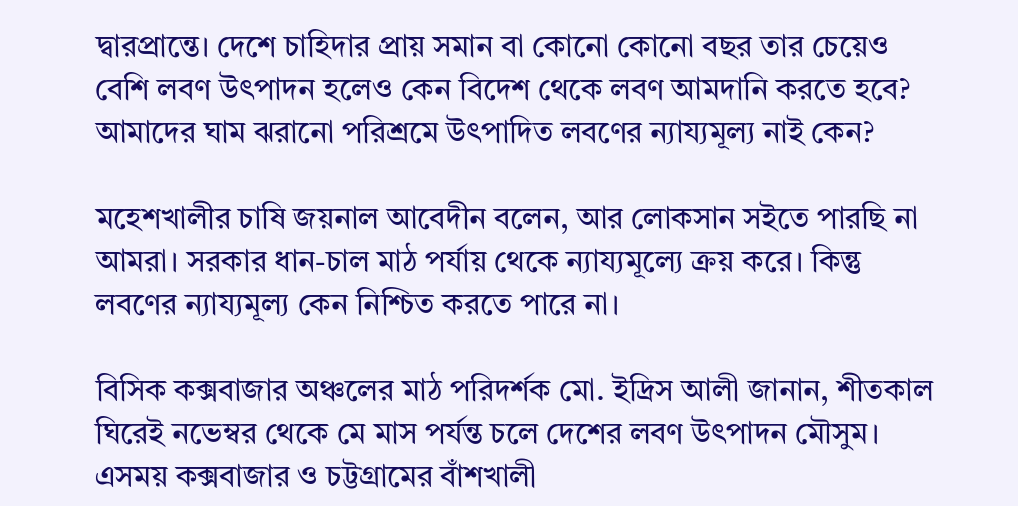দ্বারপ্রান্তে। দেশে চাহিদার প্রায় সমান বা কোনো কোনো বছর তার চেয়েও বেশি লবণ উৎপাদন হলেও কেন বিদেশ থেকে লবণ আমদানি করতে হবে? আমাদের ঘাম ঝরানো পরিশ্রমে উৎপাদিত লবণের ন্যায্যমূল্য নাই কেন?

মহেশখালীর চাষি জয়নাল আবেদীন বলেন, আর লোকসান সইতে পারছি না আমরা। সরকার ধান-চাল মাঠ পর্যায় থেকে ন্যায্যমূল্যে ক্রয় করে। কিন্তু লবণের ন্যায্যমূল্য কেন নিশ্চিত করতে পারে না।

বিসিক কক্সবাজার অঞ্চলের মাঠ পরিদর্শক মো. ইদ্রিস আলী জানান, শীতকাল ঘিরেই নভেম্বর থেকে মে মাস পর্যন্ত চলে দেশের লবণ উৎপাদন মৌসুম। এসময় কক্সবাজার ও চট্টগ্রামের বাঁশখালী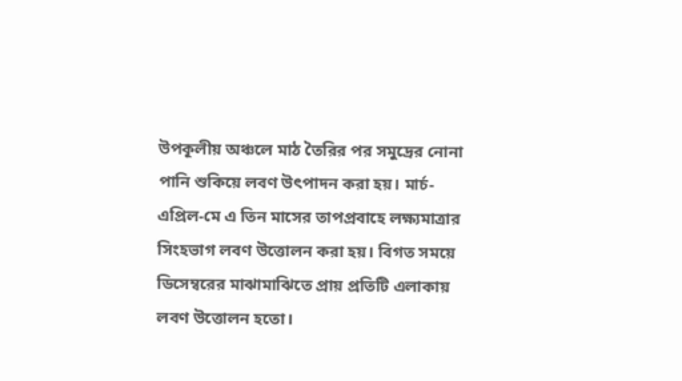উপকূলীয় অঞ্চলে মাঠ তৈরির পর সমুদ্রের নোনা পানি শুকিয়ে লবণ উৎপাদন করা হয়। মার্চ-এপ্রিল-মে এ তিন মাসের তাপপ্রবাহে লক্ষ্যমাত্রার সিংহভাগ লবণ উত্তোলন করা হয়। বিগত সময়ে ডিসেম্বরের মাঝামাঝিতে প্রায় প্রতিটি এলাকায় লবণ উত্তোলন হতো।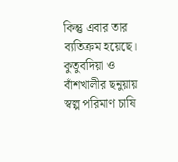কিন্তু এবার তার ব্যতিক্রম হয়েছে। কুতুবদিয়া ও বাঁশখালীর ছনুয়ায় স্বল্প পরিমাণ চাষি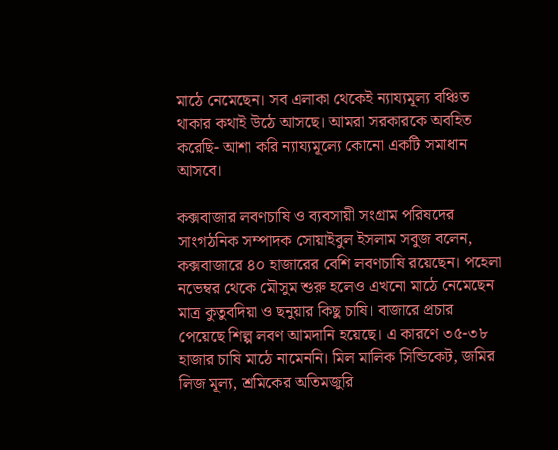মাঠে নেমেছেন। সব এলাকা থেকেই ন্যায্যমূল্য বঞ্চিত থাকার কথাই উঠে আসছে। আমরা সরকারকে অবহিত করেছি- আশা করি ন্যায্যমূল্যে কোনো একটি সমাধান আসবে।

কক্সবাজার লবণচাষি ও ব্যবসায়ী সংগ্রাম পরিষদের সাংগঠনিক সম্পাদক সোয়াইবুল ইসলাম সবুজ বলেন, কক্সবাজারে ৪০ হাজারের বেশি লবণচাষি রয়েছেন। পহেলা নভেম্বর থেকে মৌসুম শুরু হলেও এখনো মাঠে নেমেছেন মাত্র কুতুবদিয়া ও ছনুয়ার কিছু চাষি। বাজারে প্রচার পেয়েছে শিল্প লবণ আমদানি হয়েছে। এ কারণে ৩৫-৩৮ হাজার চাষি মাঠে নামেননি। মিল মালিক সিন্ডিকেট, জমির লিজ মূল্য, শ্রমিকের অতিমজুরি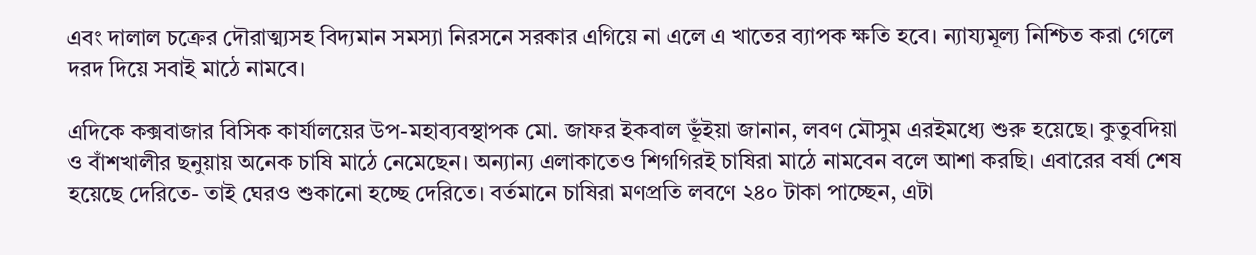এবং দালাল চক্রের দৌরাত্ম্যসহ বিদ্যমান সমস্যা নিরসনে সরকার এগিয়ে না এলে এ খাতের ব্যাপক ক্ষতি হবে। ন্যায্যমূল্য নিশ্চিত করা গেলে দরদ দিয়ে সবাই মাঠে নামবে।

এদিকে কক্সবাজার বিসিক কার্যালয়ের উপ-মহাব্যবস্থাপক মো. জাফর ইকবাল ভূঁইয়া জানান, লবণ মৌসুম এরইমধ্যে শুরু হয়েছে। কুতুবদিয়া ও বাঁশখালীর ছনুয়ায় অনেক চাষি মাঠে নেমেছেন। অন্যান্য এলাকাতেও শিগগিরই চাষিরা মাঠে নামবেন বলে আশা করছি। এবারের বর্ষা শেষ হয়েছে দেরিতে- তাই ঘেরও শুকানো হচ্ছে দেরিতে। বর্তমানে চাষিরা মণপ্রতি লবণে ২৪০ টাকা পাচ্ছেন, এটা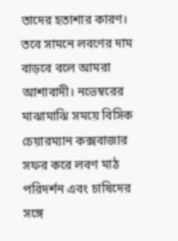তাদের হতাশার কারণ। তবে সামনে লবণের দাম বাড়বে বলে আমরা আশাবাদী। নভেম্বরের মাঝামাঝি সময়ে বিসিক চেয়ারম্যান কক্সবাজার সফর করে লবণ মাঠ পরিদর্শন এবং চাষিদের সঙ্গে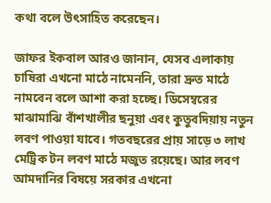কথা বলে উৎসাহিত করেছেন।

জাফর ইকবাল আরও জানান, যেসব এলাকায় চাষিরা এখনো মাঠে নামেননি, তারা দ্রুত মাঠে নামবেন বলে আশা করা হচ্ছে। ডিসেম্বরের মাঝামাঝি বাঁশখালীর ছনুয়া এবং কুতুবদিয়ায় নতুন লবণ পাওয়া যাবে। গতবছরের প্রায় সাড়ে ৩ লাখ মেট্রিক টন লবণ মাঠে মজুত রয়েছে। আর লবণ আমদানির বিষয়ে সরকার এখনো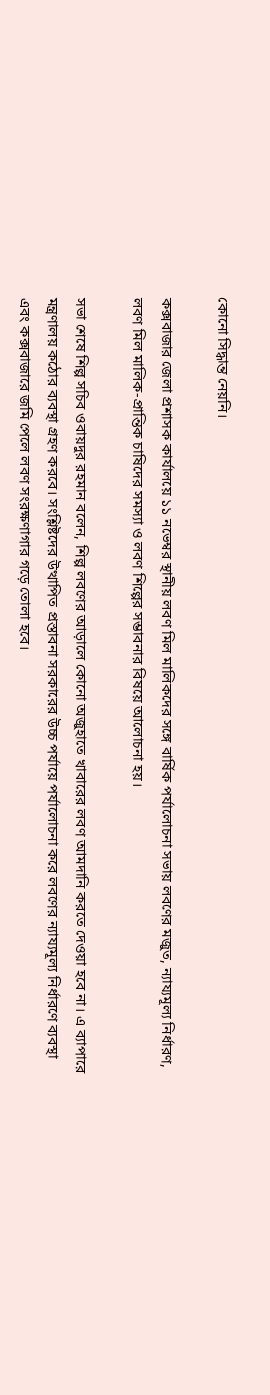কোনো সিদ্ধান্ত নেয়নি।

কক্সবাজার জেলা প্রশাসক কার্যালয়ে ১১ নভেম্বর স্থানীয় লবণ মিল মালিকদের সঙ্গে বার্ষিক পর্যালোচনা সভায় লবণের মজুত, ন্যায্যমূল্য নির্ধারণ, লবণ মিল মালিক-প্রান্তিক চাষিদের সমস্যা ও লবণ শিল্পের সম্ভাবনার বিষয়ে আলোচনা হয়।

সভা শেষে শিল্প সচিব ওবায়দুর রহমান বলেন, শিল্প লবণের আড়ালে কোনো অজুহাতে খাবারের লবণ আমদানি করতে দেওয়া হবে না। এ ব্যাপারে মন্ত্রণালয় কঠোর ব্যবস্থা গ্রহণ করবে। সংশ্লিষ্টদের উত্থাপিত প্রস্তাবনা সরকারের উচ্চ পর্যায়ে পর্যালোচনা করে লবণের ন্যায্যমূল্য নির্ধারণে ব্যবস্থা এবং কক্সবাজারে জমি পেলে লবণ সংরক্ষণাগার গড়ে তোলা হবে।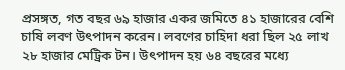প্রসঙ্গত, গত বছর ৬৯ হাজার একর জমিতে ৪১ হাজারের বেশি চাষি লবণ উৎপাদন করেন। লবণের চাহিদা ধরা ছিল ২৫ লাখ ২৮ হাজার মেট্রিক টন। উৎপাদন হয় ৬৪ বছরের মধ্যে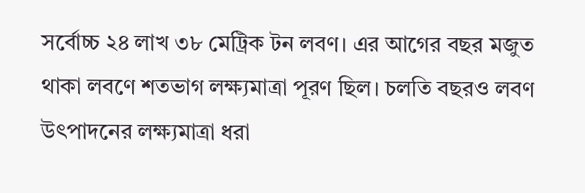সর্বোচ্চ ২৪ লাখ ৩৮ মেট্রিক টন লবণ। এর আগের বছর মজুত থাকা লবণে শতভাগ লক্ষ্যমাত্রা পূরণ ছিল। চলতি বছরও লবণ উৎপাদনের লক্ষ্যমাত্রা ধরা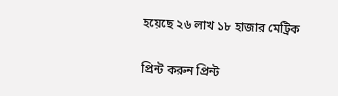হয়েছে ২৬ লাখ ১৮ হাজার মেট্রিক

প্রিন্ট করুন প্রিন্ট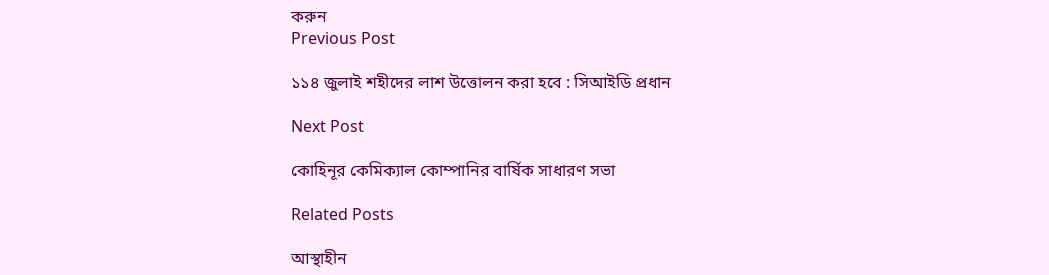করুন
Previous Post

১১৪ জুলাই শহীদের লাশ উত্তোলন করা হবে : সিআইডি প্রধান

Next Post

কোহিনূর কেমিক্যাল কোম্পানির বার্ষিক সাধারণ সভা

Related Posts

আস্থাহীন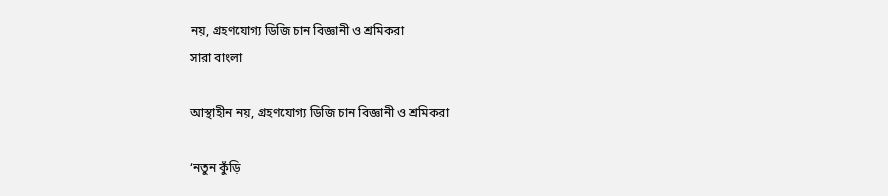নয়, গ্রহণযোগ্য ডিজি চান বিজ্ঞানী ও শ্রমিকরা
সারা বাংলা

আস্থাহীন নয়, গ্রহণযোগ্য ডিজি চান বিজ্ঞানী ও শ্রমিকরা

‘নতুন কুঁড়ি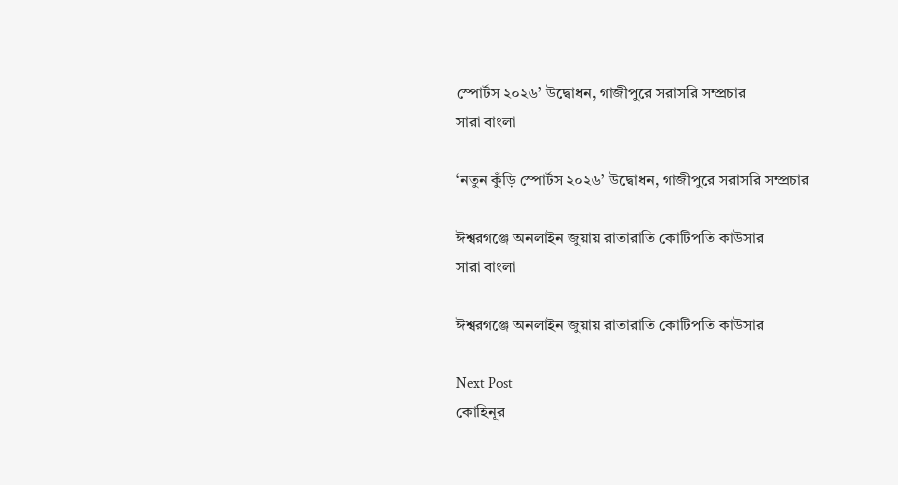স্পোর্টস ২০২৬’ উদ্বোধন, গাজীপুরে সরাসরি সম্প্রচার
সারা বাংলা

‘নতুন কুঁড়ি স্পোর্টস ২০২৬’ উদ্বোধন, গাজীপুরে সরাসরি সম্প্রচার

ঈশ্বরগঞ্জে অনলাইন জুয়ায় রাতারাতি কোটিপতি কাউসার
সারা বাংলা

ঈশ্বরগঞ্জে অনলাইন জুয়ায় রাতারাতি কোটিপতি কাউসার

Next Post
কোহিনূর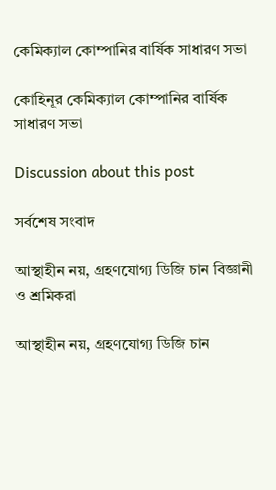কেমিক্যাল কোম্পানির বার্ষিক সাধারণ সভা

কোহিনূর কেমিক্যাল কোম্পানির বার্ষিক সাধারণ সভা

Discussion about this post

সর্বশেষ সংবাদ

আস্থাহীন নয়, গ্রহণযোগ্য ডিজি চান বিজ্ঞানী ও শ্রমিকরা

আস্থাহীন নয়, গ্রহণযোগ্য ডিজি চান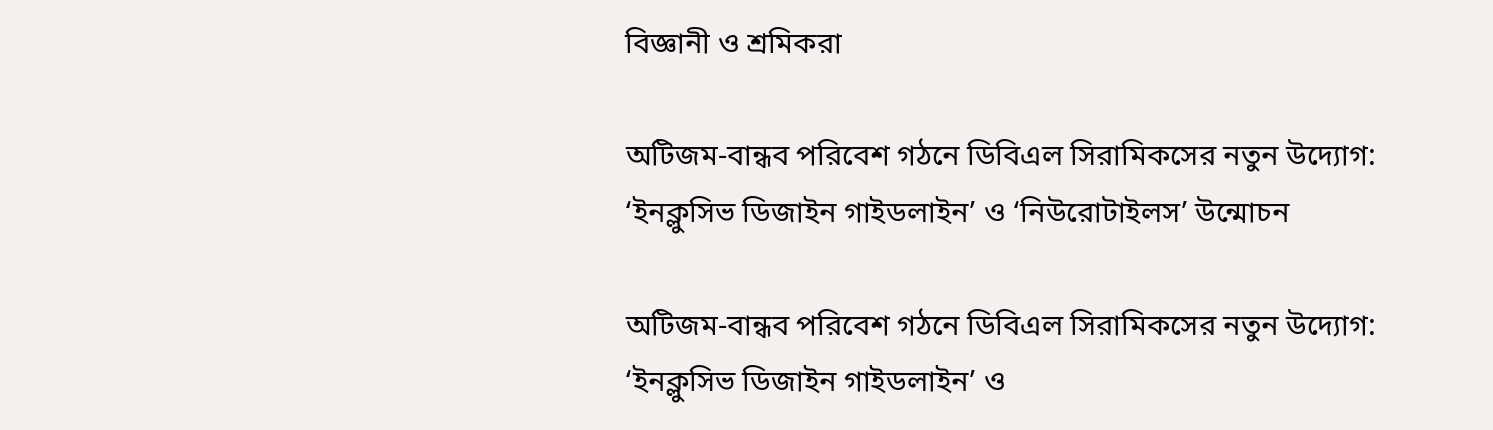বিজ্ঞানী ও শ্রমিকরা

অটিজম-বান্ধব পরিবেশ গঠনে ডিবিএল সিরামিকসের নতুন উদ্যোগ: ‘ইনক্লুসিভ ডিজাইন গাইডলাইন’ ও ‘নিউরোটাইলস’ উন্মোচন

অটিজম-বান্ধব পরিবেশ গঠনে ডিবিএল সিরামিকসের নতুন উদ্যোগ: ‘ইনক্লুসিভ ডিজাইন গাইডলাইন’ ও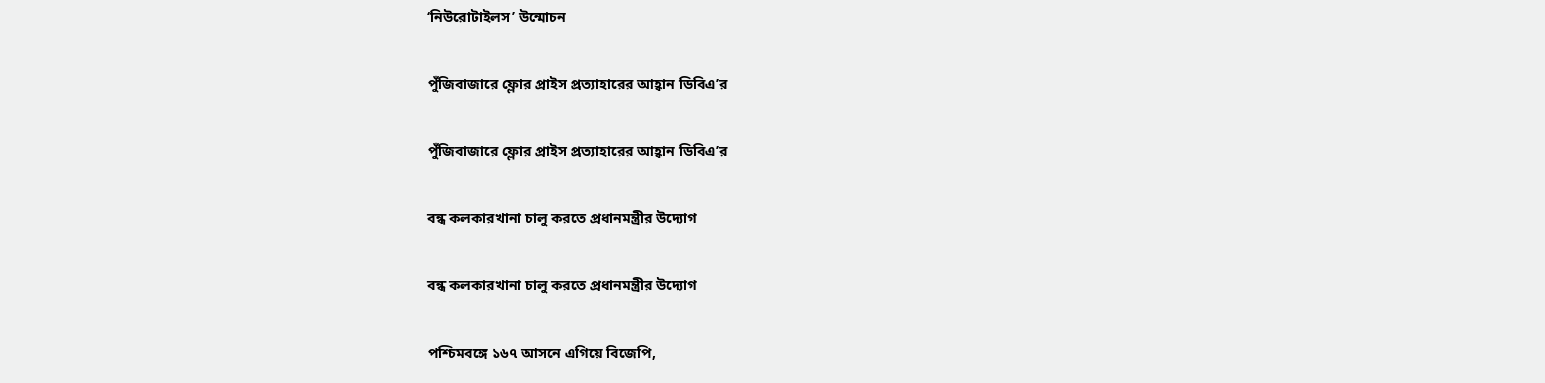‘নিউরোটাইলস’ উন্মোচন

পুঁজিবাজারে ফ্লোর প্রাইস প্রত্যাহারের আহ্বান ডিবিএ’র

পুঁজিবাজারে ফ্লোর প্রাইস প্রত্যাহারের আহ্বান ডিবিএ’র

বন্ধ কলকারখানা চালু করতে প্রধানমন্ত্রীর উদ্যোগ

বন্ধ কলকারখানা চালু করতে প্রধানমন্ত্রীর উদ্যোগ

পশ্চিমবঙ্গে ১৬৭ আসনে এগিয়ে বিজেপি,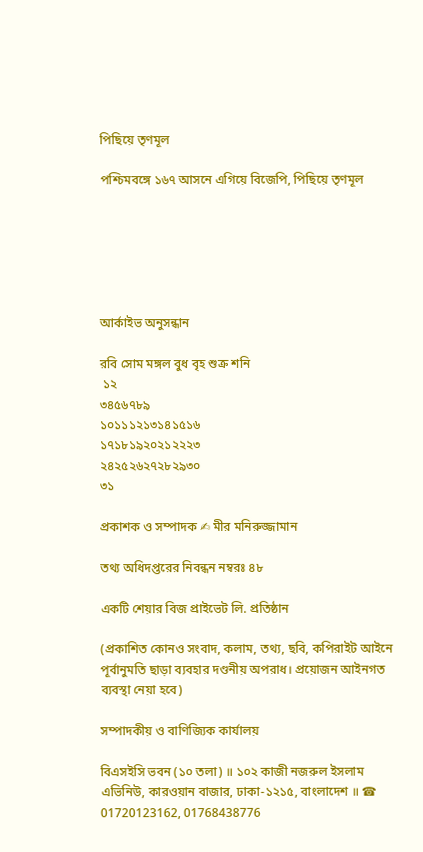পিছিয়ে তৃণমূল

পশ্চিমবঙ্গে ১৬৭ আসনে এগিয়ে বিজেপি, পিছিয়ে তৃণমূল






আর্কাইভ অনুসন্ধান

রবি সোম মঙ্গল বুধ বৃহ শুক্র শনি
 ১২
৩৪৫৬৭৮৯
১০১১১২১৩১৪১৫১৬
১৭১৮১৯২০২১২২২৩
২৪২৫২৬২৭২৮২৯৩০
৩১

প্রকাশক ও সম্পাদক ✍ মীর মনিরুজ্জামান

তথ‌্য অ‌ধিদপ্ত‌রের নিবন্ধন নম্বরঃ ৪৮

একটি শেয়ার বিজ প্রাইভেট লি. প্রতিষ্ঠান

(প্রকাশিত কোনও সংবাদ, কলাম, তথ্য, ছবি, কপিরাইট আইনে পূর্বানুমতি ছাড়া ব্যবহার দণ্ডনীয় অপরাধ। প্রয়োজন আইনগত ব্যবস্থা নেয়া হবে)

সম্পাদকীয় ও বাণিজ্যিক কার্যালয়

বিএসইসি ভবন (১০ তলা) ॥ ১০২ কাজী নজরুল ইসলাম এভিনিউ, কারওয়ান বাজার, ঢাকা-১২১৫, বাংলাদেশ ॥ ☎ 01720123162, 01768438776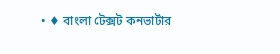• ♦ বাংলা টেক্সট কনভার্টার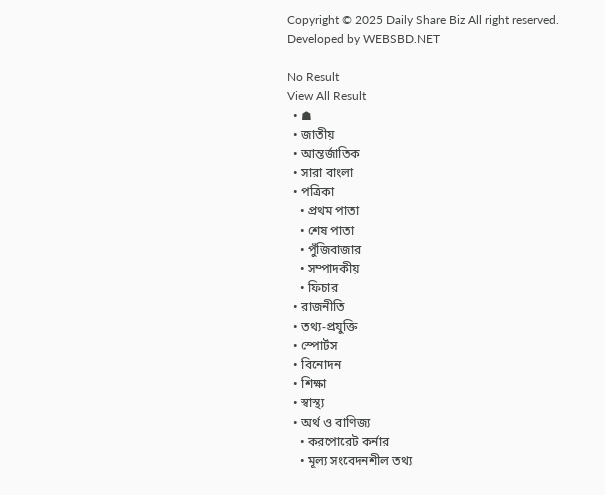Copyright © 2025 Daily Share Biz All right reserved. Developed by WEBSBD.NET

No Result
View All Result
  • ☗
  • জাতীয়
  • আন্তর্জাতিক
  • সারা বাংলা
  • পত্রিকা
    • প্রথম পাতা
    • শেষ পাতা
    • পুঁজিবাজার
    • সম্পাদকীয়
    • ফিচার
  • রাজনীতি
  • তথ্য-প্রযুক্তি
  • স্পোর্টস
  • বিনোদন
  • শিক্ষা
  • স্বাস্থ্য
  • অর্থ ও বাণিজ্য
    • করপোরেট কর্নার
    • মূল্য সংবেদনশীল তথ্য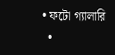• ফটো গ্যালারি
  •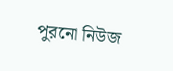পুরনো নিউজ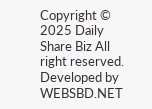Copyright © 2025 Daily Share Biz All right reserved. Developed by WEBSBD.NET